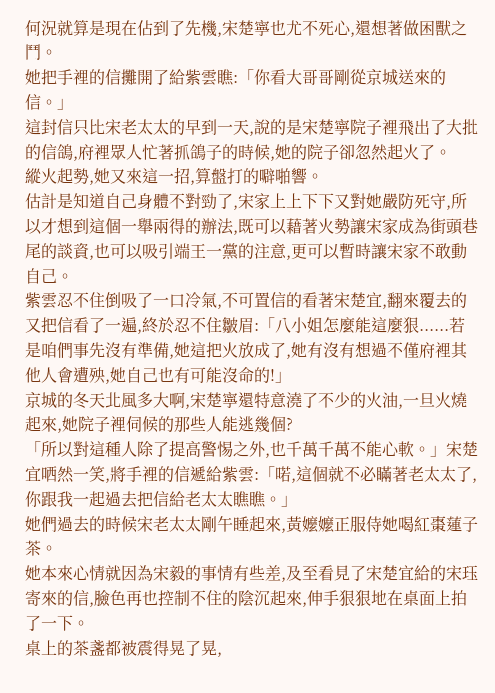何況就算是現在佔到了先機,宋楚寧也尤不死心,還想著做困獸之鬥。
她把手裡的信攤開了給紫雲瞧:「你看大哥哥剛從京城送來的信。」
這封信只比宋老太太的早到一天,說的是宋楚寧院子裡飛出了大批的信鴿,府裡眾人忙著抓鴿子的時候,她的院子卻忽然起火了。
縱火起勢,她又來這一招,算盤打的噼啪響。
估計是知道自己身體不對勁了,宋家上上下下又對她嚴防死守,所以才想到這個一舉兩得的辦法,既可以藉著火勢讓宋家成為街頭巷尾的談資,也可以吸引端王一黨的注意,更可以暫時讓宋家不敢動自己。
紫雲忍不住倒吸了一口冷氣,不可置信的看著宋楚宜,翻來覆去的又把信看了一遍,終於忍不住皺眉:「八小姐怎麼能這麼狠......若是咱們事先沒有準備,她這把火放成了,她有沒有想過不僅府裡其他人會遭殃,她自己也有可能沒命的!」
京城的冬天北風多大啊,宋楚寧還特意澆了不少的火油,一旦火燒起來,她院子裡伺候的那些人能逃幾個?
「所以對這種人除了提高警惕之外,也千萬千萬不能心軟。」宋楚宜哂然一笑,將手裡的信遞給紫雲:「喏,這個就不必瞞著老太太了,你跟我一起過去把信給老太太瞧瞧。」
她們過去的時候宋老太太剛午睡起來,黃嬤嬤正服侍她喝紅棗蓮子茶。
她本來心情就因為宋毅的事情有些差,及至看見了宋楚宜給的宋珏寄來的信,臉色再也控制不住的陰沉起來,伸手狠狠地在桌面上拍了一下。
桌上的茶盞都被震得晃了晃,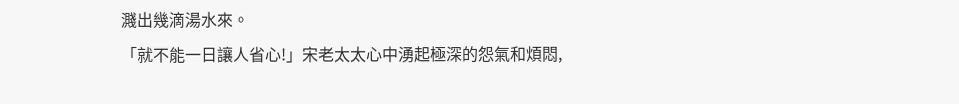濺出幾滴湯水來。
「就不能一日讓人省心!」宋老太太心中湧起極深的怨氣和煩悶,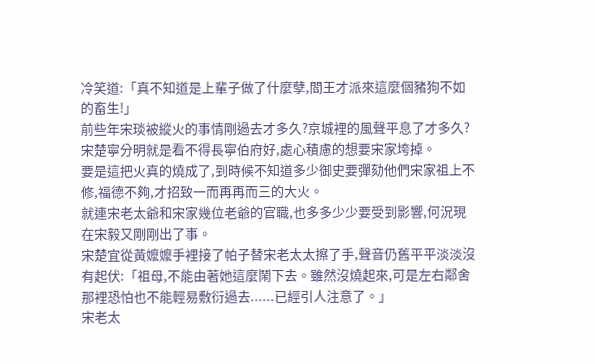冷笑道:「真不知道是上輩子做了什麼孽,閻王才派來這麼個豬狗不如的畜生!」
前些年宋琰被縱火的事情剛過去才多久?京城裡的風聲平息了才多久?宋楚寧分明就是看不得長寧伯府好,處心積慮的想要宋家垮掉。
要是這把火真的燒成了,到時候不知道多少御史要彈劾他們宋家祖上不修,福德不夠,才招致一而再再而三的大火。
就連宋老太爺和宋家幾位老爺的官職,也多多少少要受到影響,何況現在宋毅又剛剛出了事。
宋楚宜從黃嬤嬤手裡接了帕子替宋老太太擦了手,聲音仍舊平平淡淡沒有起伏:「祖母,不能由著她這麼鬧下去。雖然沒燒起來,可是左右鄰舍那裡恐怕也不能輕易敷衍過去......已經引人注意了。」
宋老太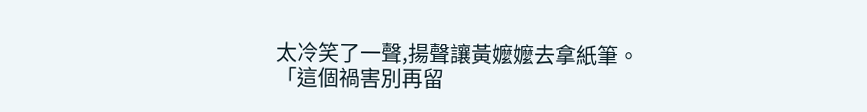太冷笑了一聲,揚聲讓黃嬤嬤去拿紙筆。
「這個禍害別再留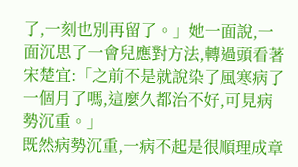了,一刻也別再留了。」她一面說,一面沉思了一會兒應對方法,轉過頭看著宋楚宜:「之前不是就說染了風寒病了一個月了嗎,這麼久都治不好,可見病勢沉重。」
既然病勢沉重,一病不起是很順理成章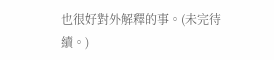也很好對外解釋的事。(未完待續。)